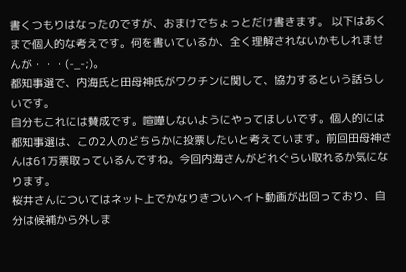書くつもりはなったのですが、おまけでちょっとだけ書きます。 以下はあくまで個人的な考えです。何を書いているか、全く理解されないかもしれませんが・・・(-_-;)。
都知事選で、内海氏と田母神氏がワクチンに関して、協力するという話らしいです。
自分もこれには賛成です。喧嘩しないようにやってほしいです。個人的には都知事選は、この2人のどちらかに投票したいと考えています。前回田母神さんは61万票取っているんですね。今回内海さんがどれぐらい取れるか気になります。
桜井さんについてはネット上でかなりきついヘイト動画が出回っており、自分は候補から外しま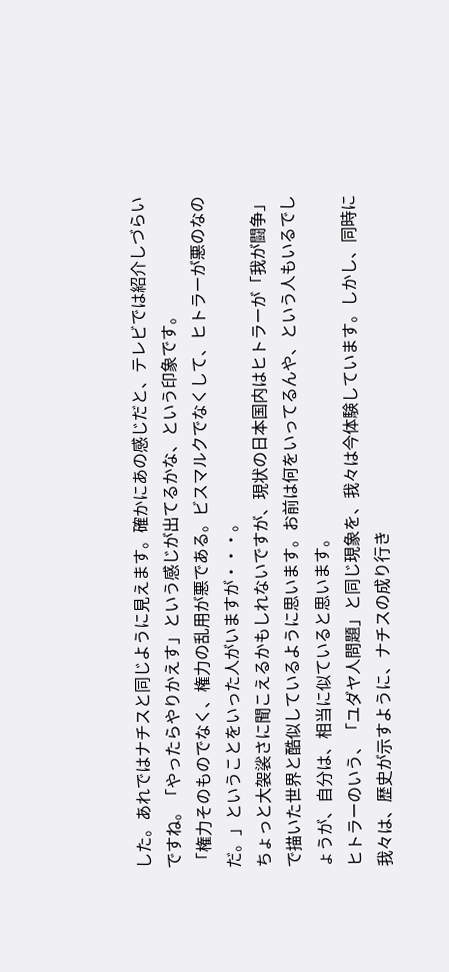した。あれではナチスと同じように見えます。確かにあの感じだと、テレビでは紹介しづらいですね。「やったらやりかえす」という感じが出てるかな、という印象です。
「権力そのものでなく、権力の乱用が悪である。ビスマルクでなくして、ヒトラーが悪のなのだ。」ということをいった人がいますが・・・。
ちょっと大袈裟さに聞こえるかもしれないですが、現状の日本国内はヒトラーが「我が闘争」で描いた世界と酷似しているように思います。お前は何をいってるんや、という人もいるでしょうが、自分は、相当に似ていると思います。
ヒトラーのいう、「ユダヤ人問題」と同じ現象を、我々は今体験しています。しかし、同時に我々は、歴史が示すように、ナチスの成り行き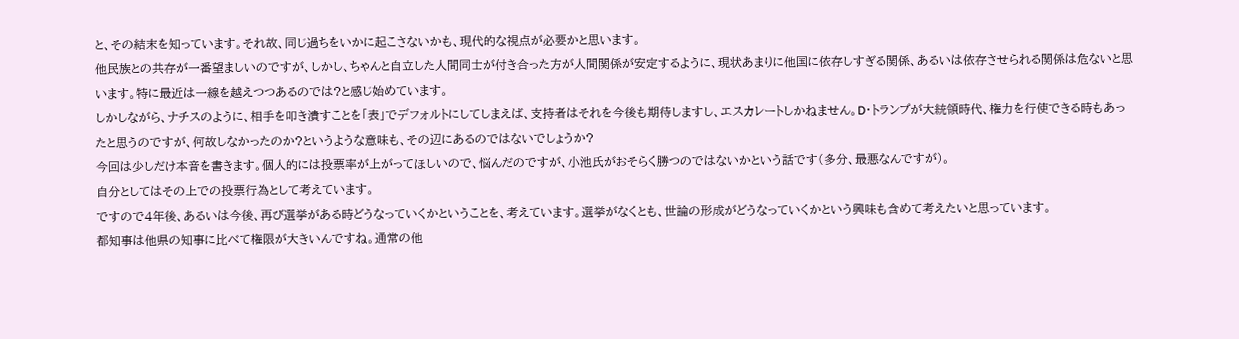と、その結末を知っています。それ故、同じ過ちをいかに起こさないかも、現代的な視点が必要かと思います。
他民族との共存が一番望ましいのですが、しかし、ちゃんと自立した人間同士が付き合った方が人間関係が安定するように、現状あまりに他国に依存しすぎる関係、あるいは依存させられる関係は危ないと思います。特に最近は一線を越えつつあるのでは?と感じ始めています。
しかしながら、ナチスのように、相手を叩き潰すことを「表」でデフォルトにしてしまえば、支持者はそれを今後も期待しますし、エスカレートしかねません。D・トランプが大統領時代、権力を行使できる時もあったと思うのですが、何故しなかったのか?というような意味も、その辺にあるのではないでしょうか?
今回は少しだけ本音を書きます。個人的には投票率が上がってほしいので、悩んだのですが、小池氏がおそらく勝つのではないかという話です(多分、最悪なんですが)。
自分としてはその上での投票行為として考えています。
ですので4年後、あるいは今後、再び選挙がある時どうなっていくかということを、考えています。選挙がなくとも、世論の形成がどうなっていくかという興味も含めて考えたいと思っています。
都知事は他県の知事に比べて権限が大きいんですね。通常の他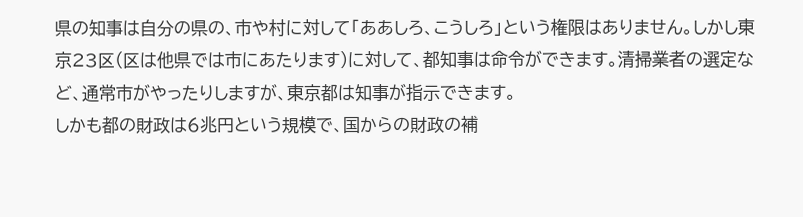県の知事は自分の県の、市や村に対して「ああしろ、こうしろ」という権限はありません。しかし東京23区(区は他県では市にあたります)に対して、都知事は命令ができます。清掃業者の選定など、通常市がやったりしますが、東京都は知事が指示できます。
しかも都の財政は6兆円という規模で、国からの財政の補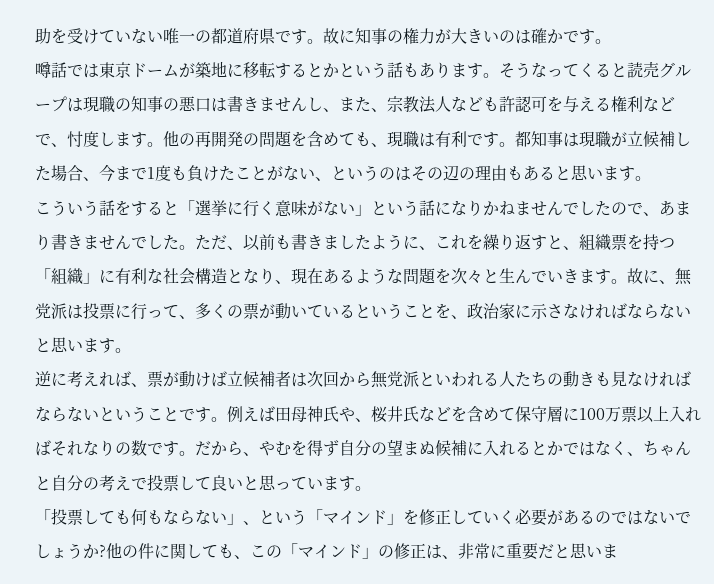助を受けていない唯一の都道府県です。故に知事の権力が大きいのは確かです。
噂話では東京ドームが築地に移転するとかという話もあります。そうなってくると読売グループは現職の知事の悪口は書きませんし、また、宗教法人なども許認可を与える権利などで、忖度します。他の再開発の問題を含めても、現職は有利です。都知事は現職が立候補した場合、今まで1度も負けたことがない、というのはその辺の理由もあると思います。
こういう話をすると「選挙に行く意味がない」という話になりかねませんでしたので、あまり書きませんでした。ただ、以前も書きましたように、これを繰り返すと、組織票を持つ「組織」に有利な社会構造となり、現在あるような問題を次々と生んでいきます。故に、無党派は投票に行って、多くの票が動いているということを、政治家に示さなければならないと思います。
逆に考えれば、票が動けば立候補者は次回から無党派といわれる人たちの動きも見なければならないということです。例えば田母神氏や、桜井氏などを含めて保守層に100万票以上入ればそれなりの数です。だから、やむを得ず自分の望まぬ候補に入れるとかではなく、ちゃんと自分の考えで投票して良いと思っています。
「投票しても何もならない」、という「マインド」を修正していく必要があるのではないでしょうか?他の件に関しても、この「マインド」の修正は、非常に重要だと思いま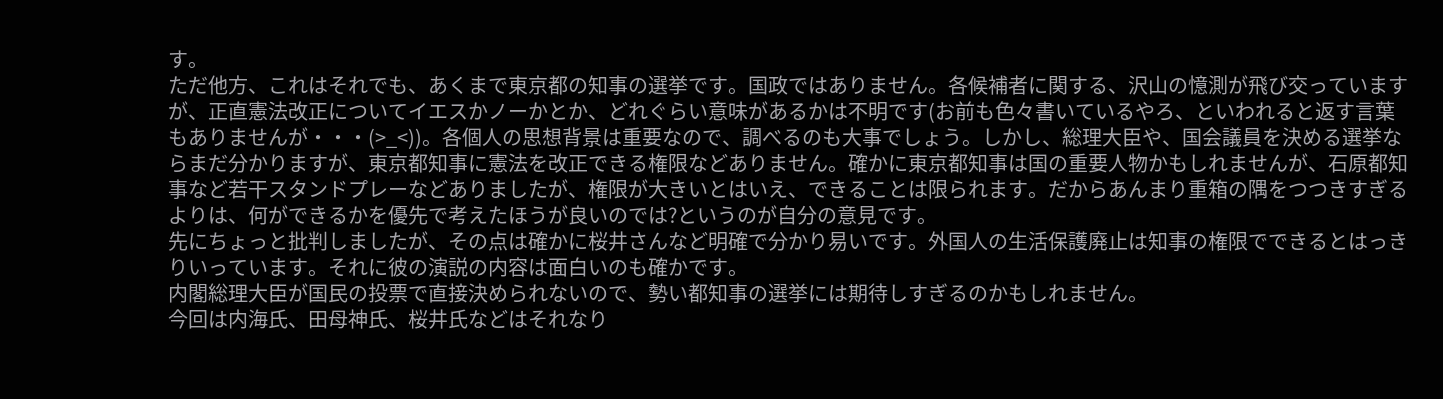す。
ただ他方、これはそれでも、あくまで東京都の知事の選挙です。国政ではありません。各候補者に関する、沢山の憶測が飛び交っていますが、正直憲法改正についてイエスかノーかとか、どれぐらい意味があるかは不明です(お前も色々書いているやろ、といわれると返す言葉もありませんが・・・(>_<))。各個人の思想背景は重要なので、調べるのも大事でしょう。しかし、総理大臣や、国会議員を決める選挙ならまだ分かりますが、東京都知事に憲法を改正できる権限などありません。確かに東京都知事は国の重要人物かもしれませんが、石原都知事など若干スタンドプレーなどありましたが、権限が大きいとはいえ、できることは限られます。だからあんまり重箱の隅をつつきすぎるよりは、何ができるかを優先で考えたほうが良いのでは?というのが自分の意見です。
先にちょっと批判しましたが、その点は確かに桜井さんなど明確で分かり易いです。外国人の生活保護廃止は知事の権限でできるとはっきりいっています。それに彼の演説の内容は面白いのも確かです。
内閣総理大臣が国民の投票で直接決められないので、勢い都知事の選挙には期待しすぎるのかもしれません。
今回は内海氏、田母神氏、桜井氏などはそれなり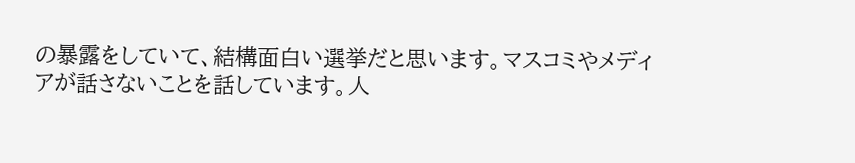の暴露をしていて、結構面白い選挙だと思います。マスコミやメディアが話さないことを話しています。人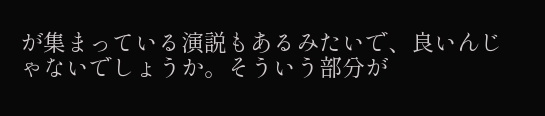が集まっている演説もあるみたいで、良いんじゃないでしょうか。そういう部分が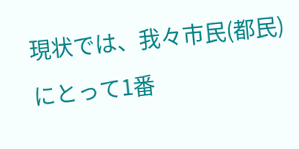現状では、我々市民(都民)にとって1番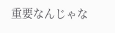重要なんじゃな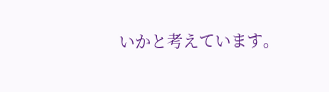いかと考えています。